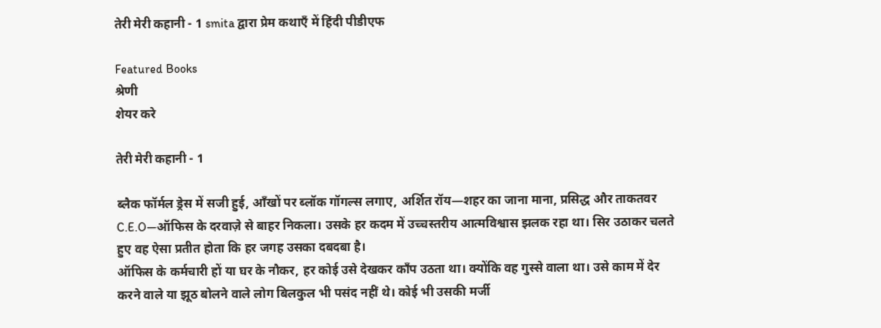तेरी मेरी कहानी - 1 smita द्वारा प्रेम कथाएँ में हिंदी पीडीएफ

Featured Books
श्रेणी
शेयर करे

तेरी मेरी कहानी - 1

ब्लैक फॉर्मल ड्रेस में सजी हुई, आँखों पर ब्लॉक गॉगल्स लगाए, अर्शित रॉय—शहर का जाना माना, प्रसिद्ध और ताकतवर C.E.O—ऑफिस के दरवाज़े से बाहर निकला। उसके हर कदम में उच्चस्तरीय आत्मविश्वास झलक रहा था। सिर उठाकर चलते हुए वह ऐसा प्रतीत होता कि हर जगह उसका दबदबा है।
ऑफिस के कर्मचारी हों या घर के नौकर, हर कोई उसे देखकर काँप उठता था। क्योंकि वह गुस्से वाला था। उसे काम में देर करने वाले या झूठ बोलने वाले लोग बिलकुल भी पसंद नहीं थे। कोई भी उसकी मर्जी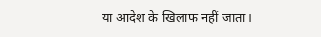या आदेश के खिलाफ नहीं जाता।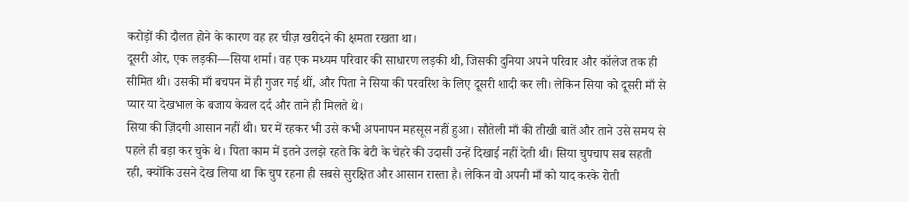करोड़ों की दौलत होने के कारण वह हर चीज़ खरीदने की क्षमता रखता था।
दूसरी ओर, एक लड़की—सिया शर्मा। वह एक मध्यम परिवार की साधारण लड़की थी, जिसकी दुनिया अपने परिवार और कॉलेज तक ही सीमित थी। उसकी माँ बचपन में ही गुजर गई थीं, और पिता ने सिया की परवरिश के लिए दूसरी शादी कर ली। लेकिन सिया को दूसरी माँ से प्यार या देखभाल के बजाय केवल दर्द और ताने ही मिलते थे।
सिया की ज़िंदगी आसान नहीं थी। घर में रहकर भी उसे कभी अपनापन महसूस नहीं हुआ। सौतेली माँ की तीखी बातें और ताने उसे समय से पहले ही बड़ा कर चुके थे। पिता काम में इतने उलझे रहते कि बेटी के चेहरे की उदासी उन्हें दिखाई नहीं देती थी। सिया चुपचाप सब सहती रही, क्योंकि उसने देख लिया था कि चुप रहना ही सबसे सुरक्षित और आसान रास्ता है। लेकिन वो अपनी माँ को याद करके रोती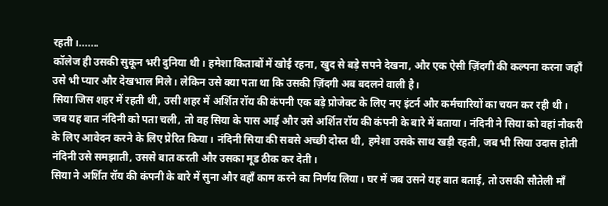रहती।.......
कॉलेज ही उसकी सुकून भरी दुनिया थी। हमेशा किताबों में खोई रहना, खुद से बड़े सपने देखना, और एक ऐसी ज़िंदगी की कल्पना करना जहाँ उसे भी प्यार और देखभाल मिले। लेकिन उसे क्या पता था कि उसकी ज़िंदगी अब बदलने वाली है।
सिया जिस शहर में रहती थी, उसी शहर में अर्शित रॉय की कंपनी एक बड़े प्रोजेक्ट के लिए नए इंटर्न और कर्मचारियों का चयन कर रही थी।
जब यह बात नंदिनी को पता चली, तो वह सिया के पास आई और उसे अर्शित रॉय की कंपनी के बारे में बताया। नंदिनी ने सिया को वहां नौकरी के लिए आवेदन करने के लिए प्रेरित किया। नंदिनी सिया की सबसे अच्छी दोस्त थी, हमेशा उसके साथ खड़ी रहती, जब भी सिया उदास होती नंदिनी उसे समझाती, उससे बात करती और उसका मूड ठीक कर देती।
सिया ने अर्शित रॉय की कंपनी के बारे में सुना और वहाँ काम करने का निर्णय लिया। घर में जब उसने यह बात बताई, तो उसकी सौतेली माँ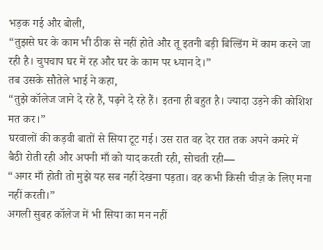भड़क गई और बोली,
“तुझसे घर के काम भी ठीक से नहीं होते और तू इतनी बड़ी बिल्डिंग में काम करने जा रही है। चुपचाप घर में रह और घर के काम पर ध्यान दे।”
तब उसके सौतेले भाई ने कहा,
“तुझे कॉलेज जाने दे रहे हैं, पढ़ने दे रहे हैं। इतना ही बहुत है। ज्यादा उड़ने की कोशिश मत कर।”
घरवालों की कड़वी बातों से सिया टूट गई। उस रात वह देर रात तक अपने कमरे में बैठी रोती रही और अपनी माँ को याद करती रही, सोचती रही—
“अगर माँ होती तो मुझे यह सब नहीं देखना पड़ता। वह कभी किसी चीज़ के लिए मना नहीं करती।”
अगली सुबह कॉलेज में भी सिया का मन नहीं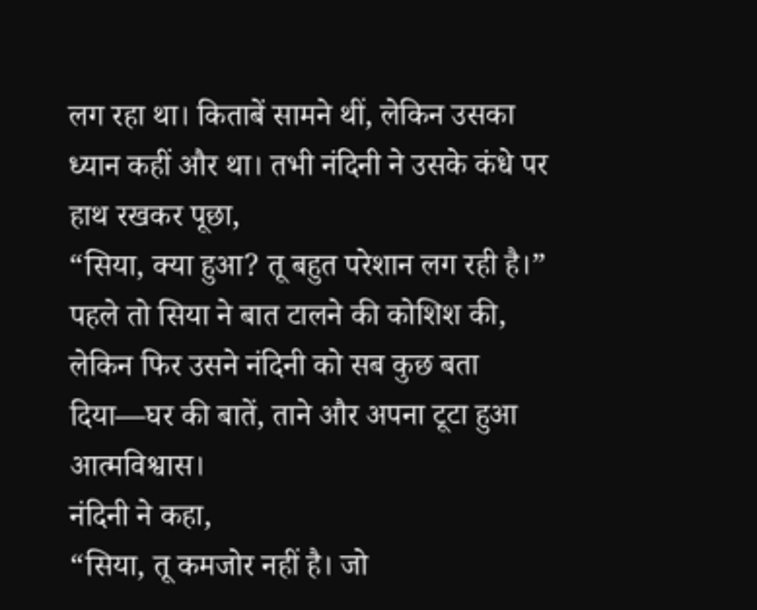लग रहा था। किताबें सामने थीं, लेकिन उसका ध्यान कहीं और था। तभी नंदिनी ने उसके कंधे पर हाथ रखकर पूछा,
“सिया, क्या हुआ? तू बहुत परेशान लग रही है।”
पहले तो सिया ने बात टालने की कोशिश की, लेकिन फिर उसने नंदिनी को सब कुछ बता दिया—घर की बातें, ताने और अपना टूटा हुआ आत्मविश्वास।
नंदिनी ने कहा,
“सिया, तू कमजोर नहीं है। जो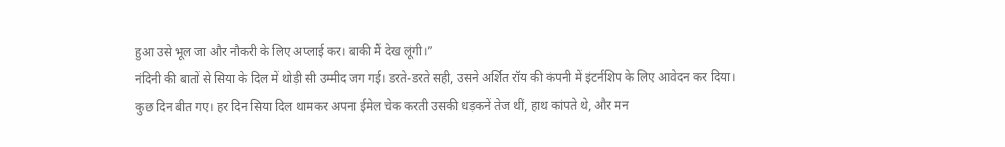हुआ उसे भूल जा और नौकरी के लिए अप्लाई कर। बाकी मैं देख लूंगी।”
नंदिनी की बातों से सिया के दिल में थोड़ी सी उम्मीद जग गई। डरते-डरते सही, उसने अर्शित रॉय की कंपनी में इंटर्नशिप के लिए आवेदन कर दिया।
कुछ दिन बीत गए। हर दिन सिया दिल थामकर अपना ईमेल चेक करती उसकी धड़कनें तेज थीं, हाथ कांपते थे, और मन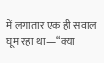में लगातार एक ही सवाल घूम रहा था—“क्या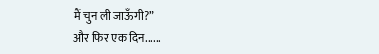मैं चुन ली जाऊँगी?”
और फिर एक दिन......